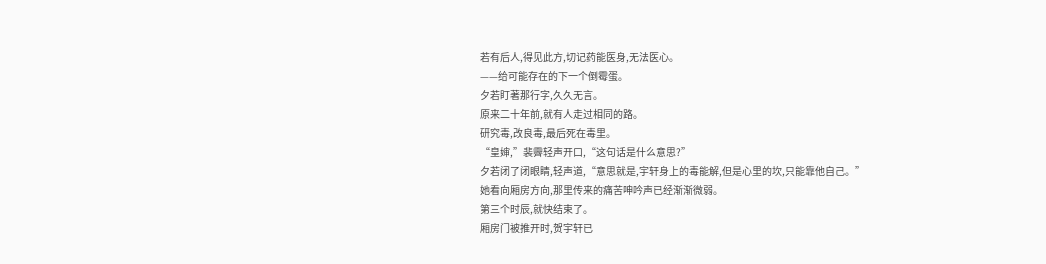若有后人,得见此方,切记药能医身,无法医心。
——给可能存在的下一个倒霉蛋。
夕若盯著那行字,久久无言。
原来二十年前,就有人走过相同的路。
研究毒,改良毒,最后死在毒里。
“皇婶,”裴霽轻声开口,“这句话是什么意思?”
夕若闭了闭眼睛,轻声道,“意思就是,宇轩身上的毒能解,但是心里的坎,只能靠他自己。”
她看向厢房方向,那里传来的痛苦呻吟声已经渐渐微弱。
第三个时辰,就快结束了。
厢房门被推开时,贺宇轩已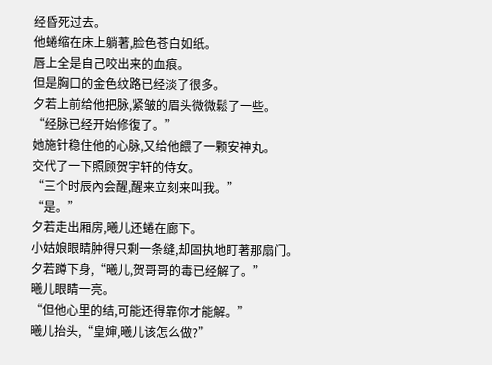经昏死过去。
他蜷缩在床上躺著,脸色苍白如纸。
唇上全是自己咬出来的血痕。
但是胸口的金色纹路已经淡了很多。
夕若上前给他把脉,紧皱的眉头微微鬆了一些。
“经脉已经开始修復了。”
她施针稳住他的心脉,又给他餵了一颗安神丸。
交代了一下照顾贺宇轩的侍女。
“三个时辰內会醒,醒来立刻来叫我。”
“是。”
夕若走出厢房,曦儿还蜷在廊下。
小姑娘眼睛肿得只剩一条缝,却固执地盯著那扇门。
夕若蹲下身,“曦儿,贺哥哥的毒已经解了。”
曦儿眼睛一亮。
“但他心里的结,可能还得靠你才能解。”
曦儿抬头,“皇婶,曦儿该怎么做?”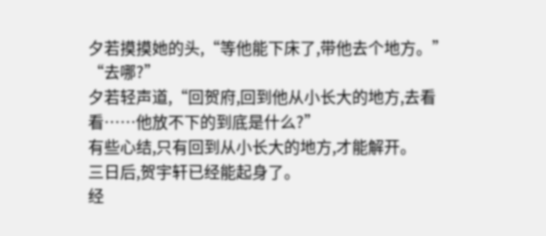夕若摸摸她的头,“等他能下床了,带他去个地方。”
“去哪?”
夕若轻声道,“回贺府,回到他从小长大的地方,去看看……他放不下的到底是什么?”
有些心结,只有回到从小长大的地方,才能解开。
三日后,贺宇轩已经能起身了。
经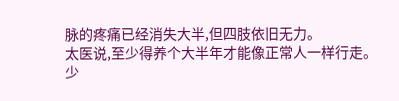脉的疼痛已经消失大半,但四肢依旧无力。
太医说,至少得养个大半年才能像正常人一样行走。
少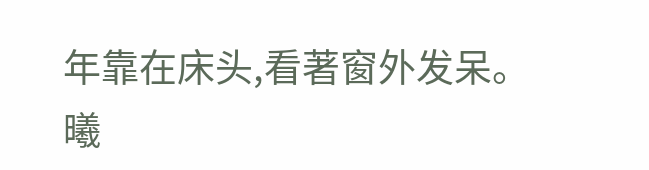年靠在床头,看著窗外发呆。
曦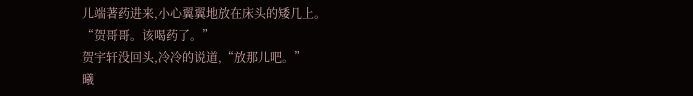儿端著药进来,小心翼翼地放在床头的矮几上。
“贺哥哥。该喝药了。”
贺宇轩没回头,冷冷的说道,“放那儿吧。”
曦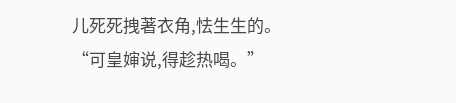儿死死拽著衣角,怯生生的。
“可皇婶说,得趁热喝。”